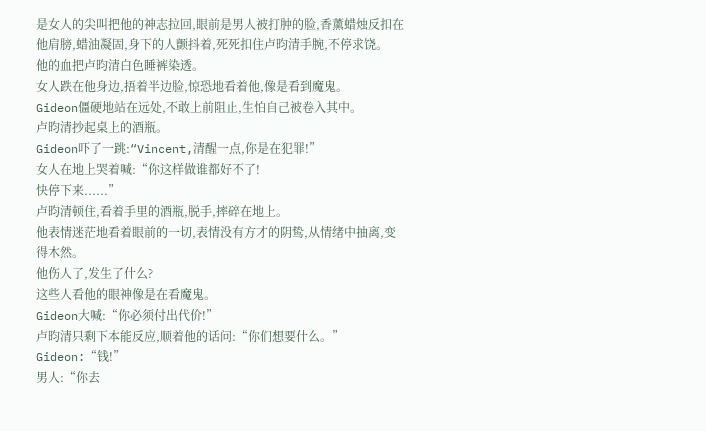是女人的尖叫把他的神志拉回,眼前是男人被打肿的脸,香薰蜡烛反扣在他肩膀,蜡油凝固,身下的人颤抖着,死死扣住卢昀清手腕,不停求饶。
他的血把卢昀清白色睡裤染透。
女人跌在他身边,捂着半边脸,惊恐地看着他,像是看到魔鬼。
Gideon僵硬地站在远处,不敢上前阻止,生怕自己被卷入其中。
卢昀清抄起桌上的酒瓶。
Gideon吓了一跳:“Vincent,清醒一点,你是在犯罪!”
女人在地上哭着喊:“你这样做谁都好不了!
快停下来......”
卢昀清顿住,看着手里的酒瓶,脱手,摔碎在地上。
他表情迷茫地看着眼前的一切,表情没有方才的阴鸷,从情绪中抽离,变得木然。
他伤人了,发生了什么?
这些人看他的眼神像是在看魔鬼。
Gideon大喊:“你必须付出代价!”
卢昀清只剩下本能反应,顺着他的话问:“你们想要什么。”
Gideon:“钱!”
男人:“你去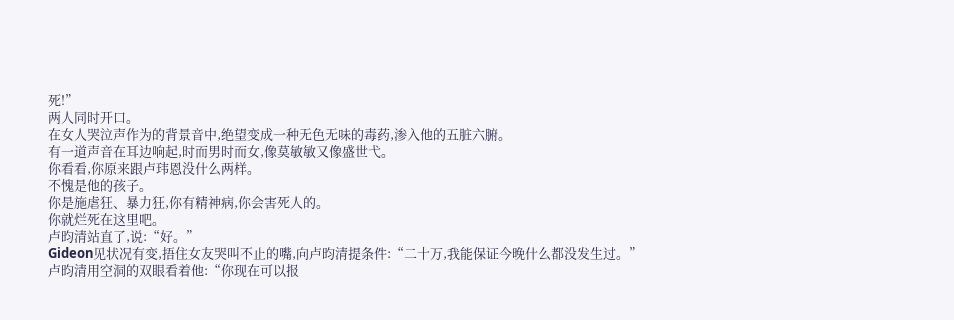死!”
两人同时开口。
在女人哭泣声作为的背景音中,绝望变成一种无色无味的毒药,渗入他的五脏六腑。
有一道声音在耳边响起,时而男时而女,像莫敏敏又像盛世弋。
你看看,你原来跟卢玮恩没什么两样。
不愧是他的孩子。
你是施虐狂、暴力狂,你有精神病,你会害死人的。
你就烂死在这里吧。
卢昀清站直了,说:“好。”
Gideon见状况有变,捂住女友哭叫不止的嘴,向卢昀清提条件:“二十万,我能保证今晚什么都没发生过。”
卢昀清用空洞的双眼看着他:“你现在可以报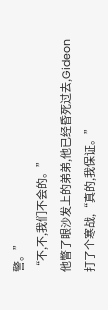警。”
“不,不,我们不会的。”
他瞥了眼沙发上的弟弟,他已经昏死过去,Gideon打了个寒战,“真的,我保证。”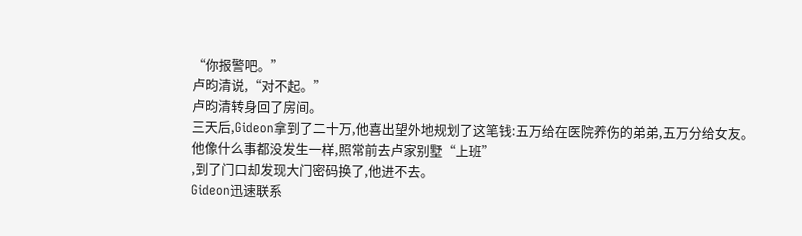“你报警吧。”
卢昀清说,“对不起。”
卢昀清转身回了房间。
三天后,Gideon拿到了二十万,他喜出望外地规划了这笔钱:五万给在医院养伤的弟弟,五万分给女友。
他像什么事都没发生一样,照常前去卢家别墅“上班”
,到了门口却发现大门密码换了,他进不去。
Gideon迅速联系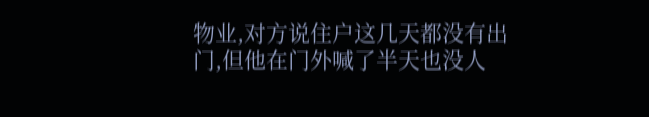物业,对方说住户这几天都没有出门,但他在门外喊了半天也没人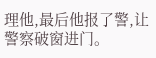理他,最后他报了警,让警察破窗进门。